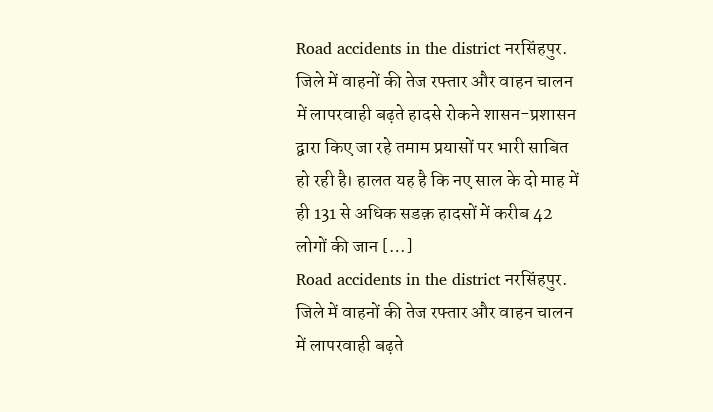Road accidents in the district नरसिंहपुर. जिले में वाहनों की तेज रफ्तार और वाहन चालन में लापरवाही बढ़ते हादसे रोकने शासन-प्रशासन द्वारा किए जा रहे तमाम प्रयासों पर भारी साबित हो रही है। हालत यह है कि नए साल के दो माह में ही 131 से अधिक सडक़ हादसों में करीब 42 लोगों की जान […]
Road accidents in the district नरसिंहपुर. जिले में वाहनों की तेज रफ्तार और वाहन चालन में लापरवाही बढ़ते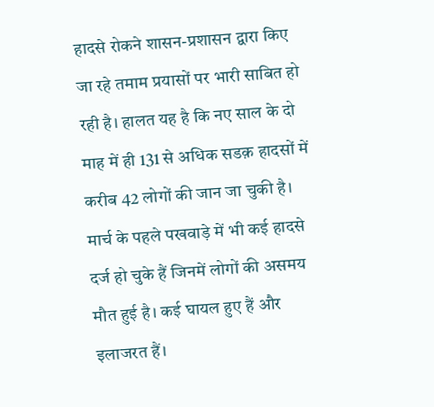हादसे रोकने शासन-प्रशासन द्वारा किए जा रहे तमाम प्रयासों पर भारी साबित हो रही है। हालत यह है कि नए साल के दो माह में ही 131 से अधिक सडक़ हादसों में करीब 42 लोगों की जान जा चुकी है। मार्च के पहले पखवाड़े में भी कई हादसे दर्ज हो चुके हैं जिनमें लोगों की असमय मौत हुई है। कई घायल हुए हैं और इलाजरत हैं।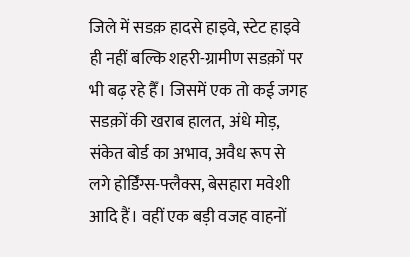जिले में सडक़ हादसे हाइवे, स्टेट हाइवे ही नहीं बल्कि शहरी-ग्रामीण सडक़ों पर भी बढ़ रहे हैँ। जिसमें एक तो कई जगह सडक़ों की खराब हालत, अंधे मोड़, संकेत बोर्ड का अभाव, अवैध रूप से लगे होर्डिंग्स-फ्लैक्स, बेसहारा मवेशी आदि हैं। वहीं एक बड़ी वजह वाहनों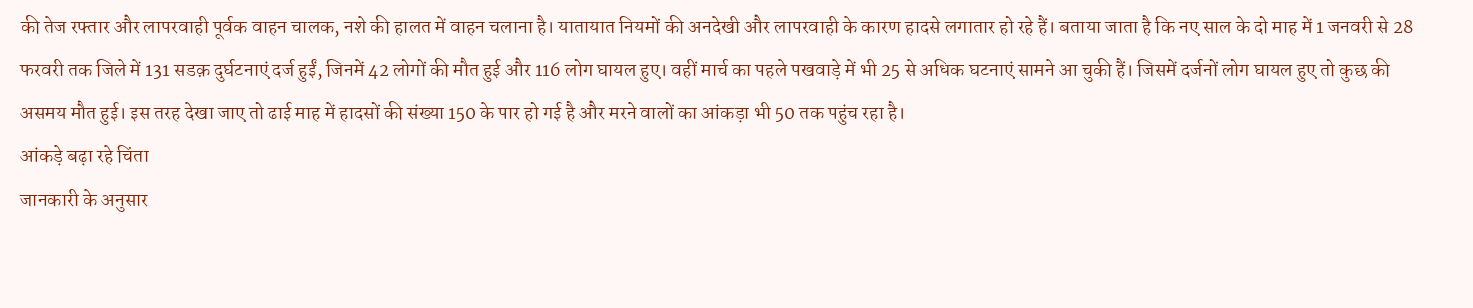की तेज रफ्तार और लापरवाही पूर्वक वाहन चालक, नशे की हालत में वाहन चलाना है। यातायात नियमों की अनदेखी और लापरवाही के कारण हादसे लगातार हो रहे हैं। बताया जाता है कि नए साल के दो माह में 1 जनवरी से 28 फरवरी तक जिले में 131 सडक़ दुर्घटनाएं दर्ज हुईं, जिनमें 42 लोगों की मौत हुई और 116 लोग घायल हुए। वहीं मार्च का पहले पखवाड़े में भी 25 से अधिक घटनाएं सामने आ चुकी हैं। जिसमें दर्जनों लोग घायल हुए तो कुछ की असमय मौत हुई। इस तरह देखा जाए तो ढाई माह में हादसों की संख्या 150 के पार हो गई है और मरने वालों का आंकड़ा भी 50 तक पहुंच रहा है।
आंकड़े बढ़ा रहे चिंता
जानकारी के अनुसार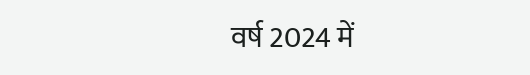वर्ष 2024 में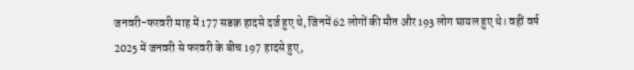जनवरी-फरवरी माह में 177 सडक़ हादसे दर्ज हुए थे, जिनमें 62 लोगों की मौत और 193 लोग घायल हुए थे। वहीं वर्ष 2025 में जनवरी से फरवरी के बीच 197 हादसे हुए,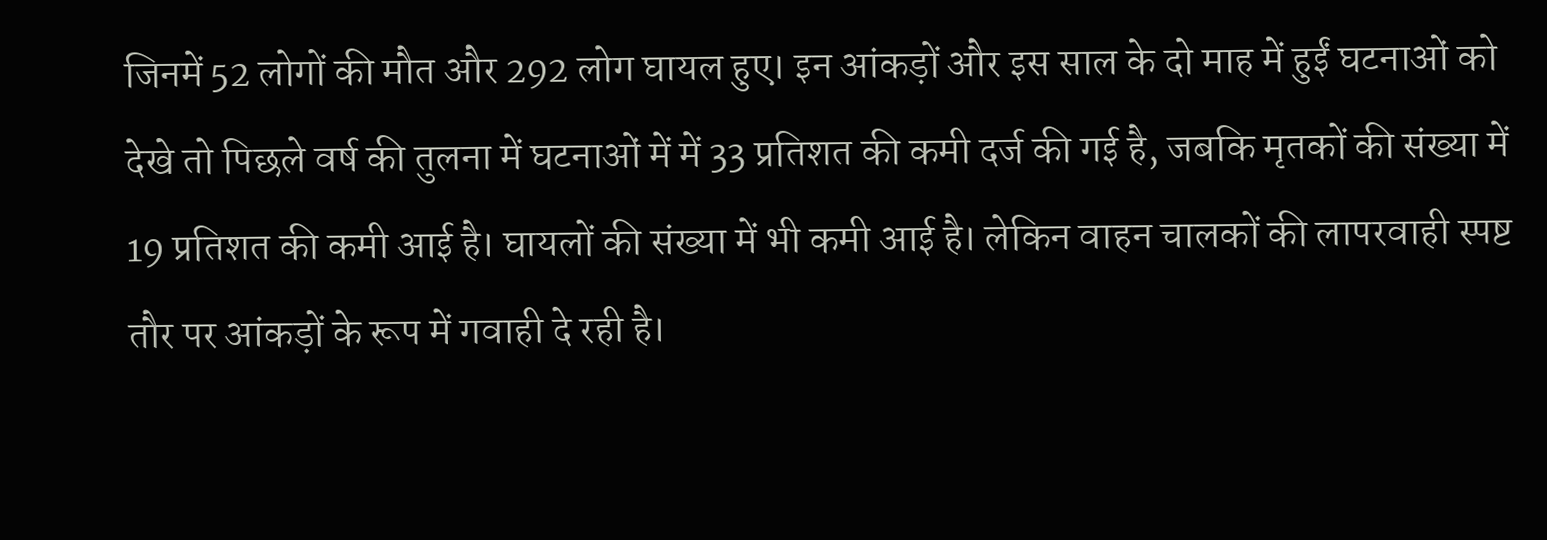जिनमें 52 लोगों की मौत और 292 लोग घायल हुए। इन आंकड़ों और इस साल के दो माह में हुईं घटनाओं को देखे तो पिछले वर्ष की तुलना में घटनाओं में में 33 प्रतिशत की कमी दर्ज की गई है, जबकि मृतकों की संख्या में 19 प्रतिशत की कमी आई है। घायलों की संख्या में भी कमी आई है। लेकिन वाहन चालकों की लापरवाही स्पष्ट तौर पर आंकड़ों के रूप में गवाही दे रही है।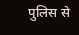पुलिस से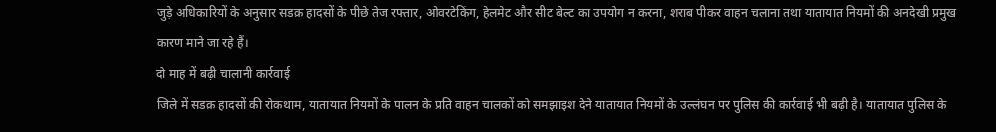जुड़े अधिकारियों के अनुसार सडक़ हादसों के पीछे तेज रफ्तार, ओवरटेकिंग, हेलमेट और सीट बेल्ट का उपयोग न करना, शराब पीकर वाहन चलाना तथा यातायात नियमों की अनदेखी प्रमुख कारण माने जा रहे हैं।
दो माह में बढ़ी चालानी कार्रवाई
जिले में सडक़ हादसों की रोकथाम, यातायात नियमों के पालन के प्रति वाहन चालकों को समझाइश देने यातायात नियमों के उल्लंघन पर पुलिस की कार्रवाई भी बढ़ी है। यातायात पुलिस के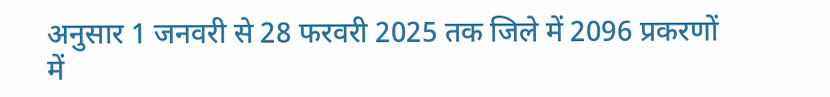अनुसार 1 जनवरी से 28 फरवरी 2025 तक जिले में 2096 प्रकरणों में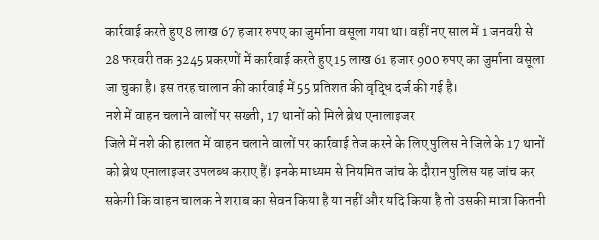कार्रवाई करते हुए 8 लाख 67 हजार रुपए का जुर्माना वसूला गया था। वहीं नए साल में 1 जनवरी से 28 फरवरी तक 3245 प्रकरणों में कार्रवाई करते हुए 15 लाख 61 हजार 900 रुपए का जुर्माना वसूला जा चुका है। इस तरह चालान की कार्रवाई में 55 प्रतिशत की वृद्धि दर्ज की गई है।
नशे में वाहन चलाने वालों पर सख्ती, 17 थानों को मिले ब्रेथ एनालाइजर
जिले में नशे की हालत में वाहन चलाने वालों पर कार्रवाई तेज करने के लिए पुलिस ने जिले के 17 थानों को ब्रेथ एनालाइजर उपलब्ध कराए हैं। इनके माध्यम से नियमित जांच के दौरान पुलिस यह जांच कर सकेगी कि वाहन चालक ने शराब का सेवन किया है या नहीं और यदि किया है तो उसकी मात्रा कितनी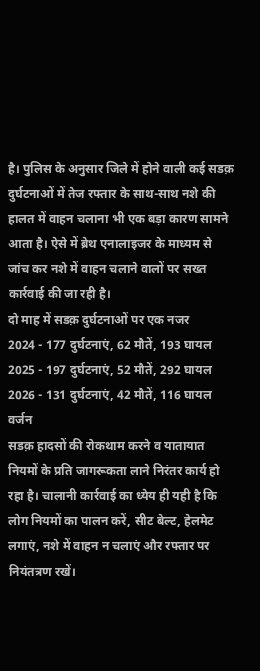है। पुलिस के अनुसार जिले में होने वाली कई सडक़ दुर्घटनाओं में तेज रफ्तार के साथ-साथ नशे की हालत में वाहन चलाना भी एक बड़ा कारण सामने आता है। ऐसे में ब्रेथ एनालाइजर के माध्यम से जांच कर नशे में वाहन चलाने वालों पर सख्त कार्रवाई की जा रही है।
दो माह में सडक़ दुर्घटनाओं पर एक नजर
2024 - 177 दुर्घटनाएं, 62 मौतें, 193 घायल
2025 - 197 दुर्घटनाएं, 52 मौतें, 292 घायल
2026 - 131 दुर्घटनाएं, 42 मौतें, 116 घायल
वर्जन
सडक़ हादसों की रोकथाम करने व यातायात नियमों के प्रति जागरूकता लाने निरंतर कार्य हो रहा है। चालानी कार्रवाई का ध्येय ही यही है कि लोग नियमों का पालन करें, सीट बेल्ट, हेलमेट लगाएं, नशे में वाहन न चलाएं और रफ्तार पर नियंतत्रण रखें।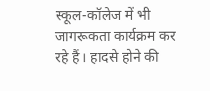स्कूल-कॉलेज में भी जागरूकता कार्यक्रम कर रहे हैं। हादसे होने की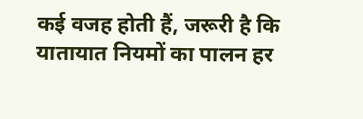कई वजह होती हैं, जरूरी है कि यातायात नियमों का पालन हर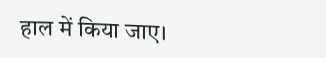हाल में किया जाए।